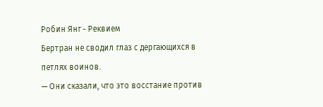Робин Янг - Реквием
Бертран не сводил глаз с дергающихся в петлях воинов.
— Они сказали, что это восстание против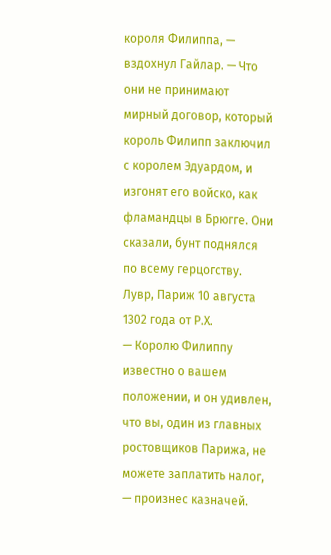короля Филиппа, — вздохнул Гайлар. — Что они не принимают мирный договор, который король Филипп заключил с королем Эдуардом, и изгонят его войско, как фламандцы в Брюгге. Они сказали, бунт поднялся по всему герцогству.
Лувр, Париж 10 августа 1302 года от Р.Х.
— Королю Филиппу известно о вашем положении, и он удивлен, что вы, один из главных ростовщиков Парижа, не можете заплатить налог, — произнес казначей.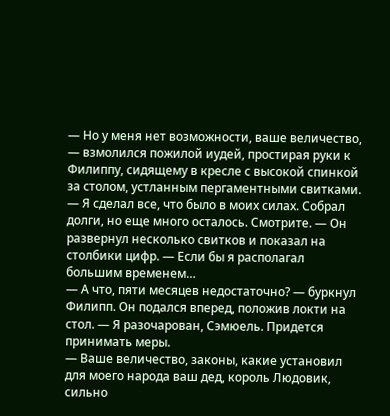— Но у меня нет возможности, ваше величество, — взмолился пожилой иудей, простирая руки к Филиппу, сидящему в кресле с высокой спинкой за столом, устланным пергаментными свитками. — Я сделал все, что было в моих силах. Собрал долги, но еще много осталось. Смотрите. — Он развернул несколько свитков и показал на столбики цифр. — Если бы я располагал большим временем…
— А что, пяти месяцев недостаточно? — буркнул Филипп. Он подался вперед, положив локти на стол. — Я разочарован, Сэмюель. Придется принимать меры.
— Ваше величество, законы, какие установил для моего народа ваш дед, король Людовик, сильно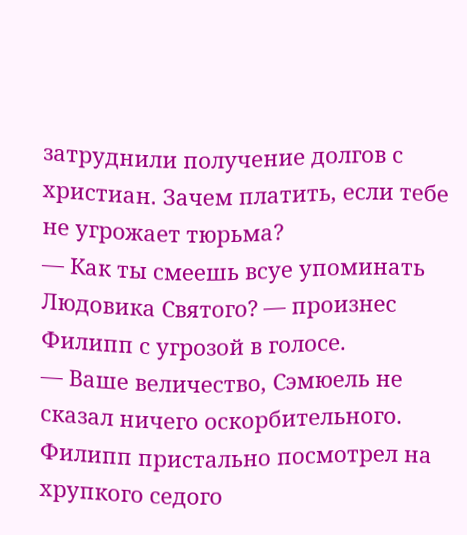затруднили получение долгов с христиан. Зачем платить, если тебе не угрожает тюрьма?
— Как ты смеешь всуе упоминать Людовика Святого? — произнес Филипп с угрозой в голосе.
— Ваше величество, Сэмюель не сказал ничего оскорбительного.
Филипп пристально посмотрел на хрупкого седого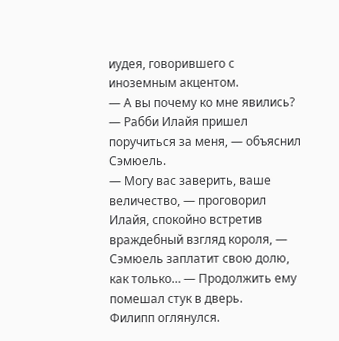иудея, говорившего с иноземным акцентом.
— А вы почему ко мне явились?
— Рабби Илайя пришел поручиться за меня, — объяснил Сэмюель.
— Могу вас заверить, ваше величество, — проговорил Илайя, спокойно встретив враждебный взгляд короля, — Сэмюель заплатит свою долю, как только… — Продолжить ему помешал стук в дверь.
Филипп оглянулся.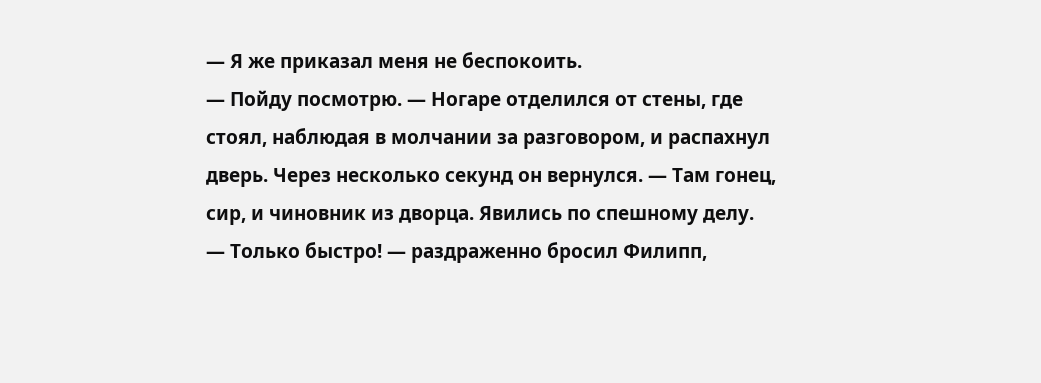— Я же приказал меня не беспокоить.
— Пойду посмотрю. — Ногаре отделился от стены, где стоял, наблюдая в молчании за разговором, и распахнул дверь. Через несколько секунд он вернулся. — Там гонец, сир, и чиновник из дворца. Явились по спешному делу.
— Только быстро! — раздраженно бросил Филипп,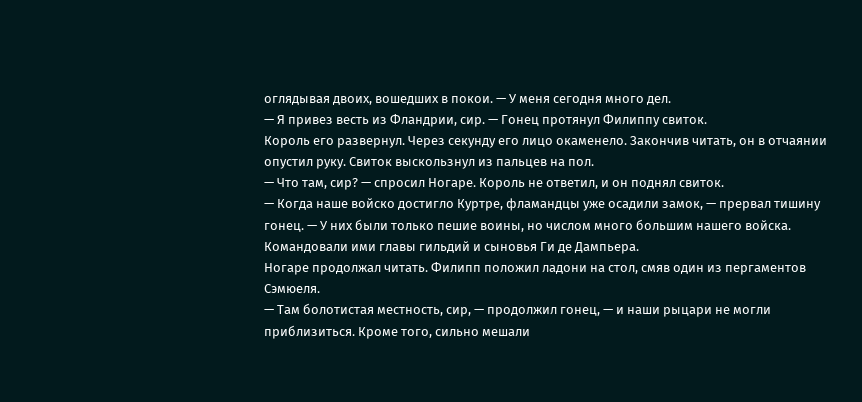оглядывая двоих, вошедших в покои. — У меня сегодня много дел.
— Я привез весть из Фландрии, сир. — Гонец протянул Филиппу свиток.
Король его развернул. Через секунду его лицо окаменело. Закончив читать, он в отчаянии опустил руку. Свиток выскользнул из пальцев на пол.
— Что там, сир? — спросил Ногаре. Король не ответил, и он поднял свиток.
— Когда наше войско достигло Куртре, фламандцы уже осадили замок, — прервал тишину гонец. — У них были только пешие воины, но числом много большим нашего войска. Командовали ими главы гильдий и сыновья Ги де Дампьера.
Ногаре продолжал читать. Филипп положил ладони на стол, смяв один из пергаментов Сэмюеля.
— Там болотистая местность, сир, — продолжил гонец, — и наши рыцари не могли приблизиться. Кроме того, сильно мешали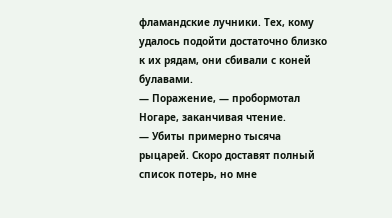фламандские лучники. Тех, кому удалось подойти достаточно близко к их рядам, они сбивали с коней булавами.
— Поражение, — пробормотал Ногаре, заканчивая чтение.
— Убиты примерно тысяча рыцарей. Скоро доставят полный список потерь, но мне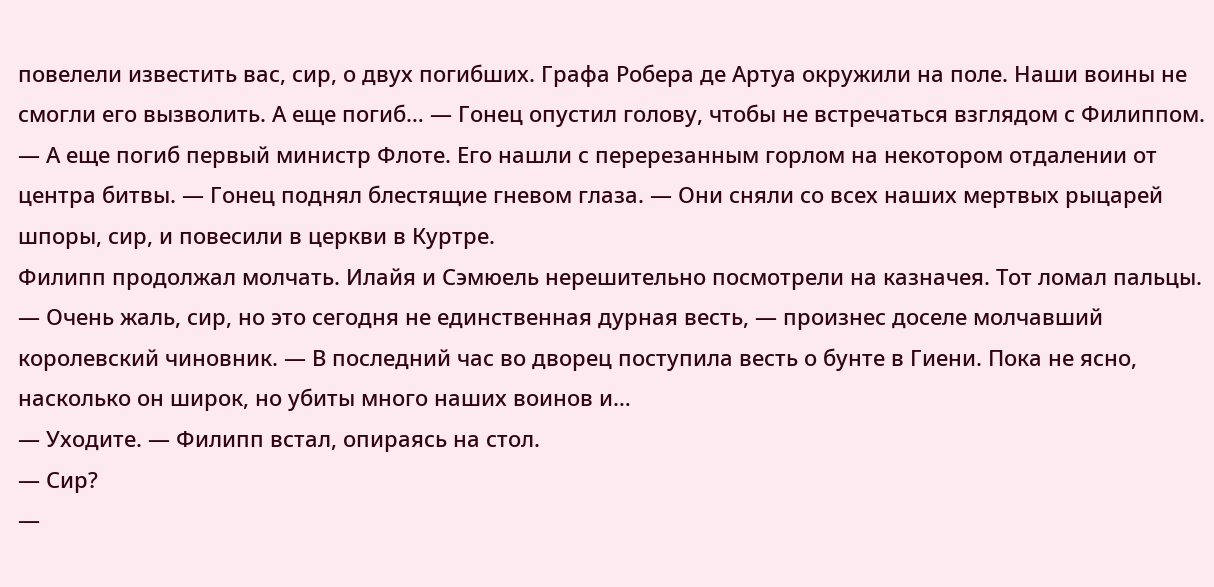повелели известить вас, сир, о двух погибших. Графа Робера де Артуа окружили на поле. Наши воины не смогли его вызволить. А еще погиб… — Гонец опустил голову, чтобы не встречаться взглядом с Филиппом. — А еще погиб первый министр Флоте. Его нашли с перерезанным горлом на некотором отдалении от центра битвы. — Гонец поднял блестящие гневом глаза. — Они сняли со всех наших мертвых рыцарей шпоры, сир, и повесили в церкви в Куртре.
Филипп продолжал молчать. Илайя и Сэмюель нерешительно посмотрели на казначея. Тот ломал пальцы.
— Очень жаль, сир, но это сегодня не единственная дурная весть, — произнес доселе молчавший королевский чиновник. — В последний час во дворец поступила весть о бунте в Гиени. Пока не ясно, насколько он широк, но убиты много наших воинов и…
— Уходите. — Филипп встал, опираясь на стол.
— Сир?
—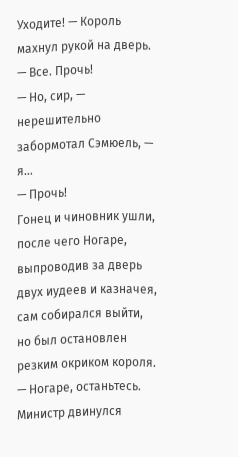Уходите! — Король махнул рукой на дверь. — Все. Прочь!
— Но, сир, — нерешительно забормотал Сэмюель, — я…
— Прочь!
Гонец и чиновник ушли, после чего Ногаре, выпроводив за дверь двух иудеев и казначея, сам собирался выйти, но был остановлен резким окриком короля.
— Ногаре, останьтесь.
Министр двинулся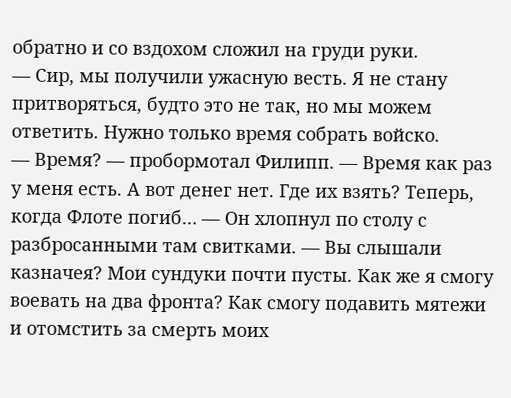обратно и со вздохом сложил на груди руки.
— Сир, мы получили ужасную весть. Я не стану притворяться, будто это не так, но мы можем ответить. Нужно только время собрать войско.
— Время? — пробормотал Филипп. — Время как раз у меня есть. А вот денег нет. Где их взять? Теперь, когда Флоте погиб… — Он хлопнул по столу с разбросанными там свитками. — Вы слышали казначея? Мои сундуки почти пусты. Как же я смогу воевать на два фронта? Как смогу подавить мятежи и отомстить за смерть моих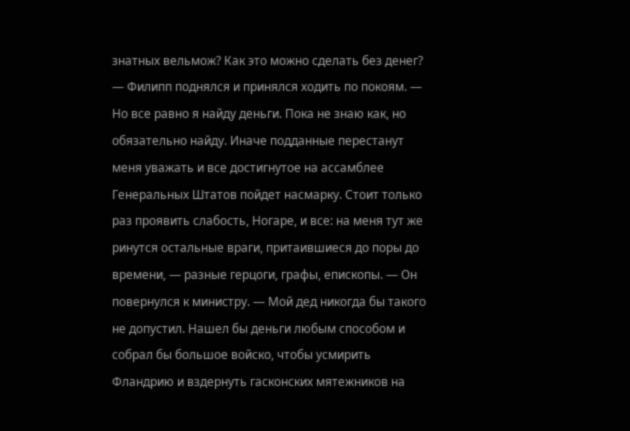знатных вельмож? Как это можно сделать без денег? — Филипп поднялся и принялся ходить по покоям. — Но все равно я найду деньги. Пока не знаю как, но обязательно найду. Иначе подданные перестанут меня уважать и все достигнутое на ассамблее Генеральных Штатов пойдет насмарку. Стоит только раз проявить слабость, Ногаре, и все: на меня тут же ринутся остальные враги, притаившиеся до поры до времени, — разные герцоги, графы, епископы. — Он повернулся к министру. — Мой дед никогда бы такого не допустил. Нашел бы деньги любым способом и собрал бы большое войско, чтобы усмирить Фландрию и вздернуть гасконских мятежников на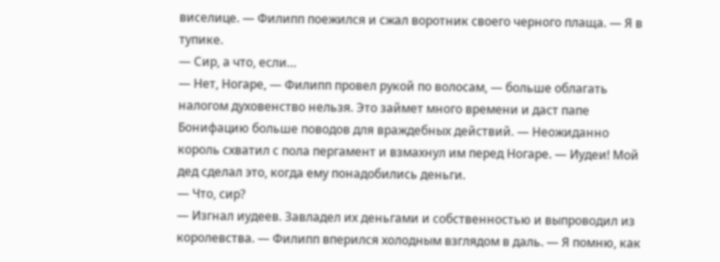виселице. — Филипп поежился и сжал воротник своего черного плаща. — Я в тупике.
— Сир, а что, если…
— Нет, Ногаре, — Филипп провел рукой по волосам, — больше облагать налогом духовенство нельзя. Это займет много времени и даст папе Бонифацию больше поводов для враждебных действий. — Неожиданно король схватил с пола пергамент и взмахнул им перед Ногаре. — Иудеи! Мой дед сделал это, когда ему понадобились деньги.
— Что, сир?
— Изгнал иудеев. Завладел их деньгами и собственностью и выпроводил из королевства. — Филипп вперился холодным взглядом в даль. — Я помню, как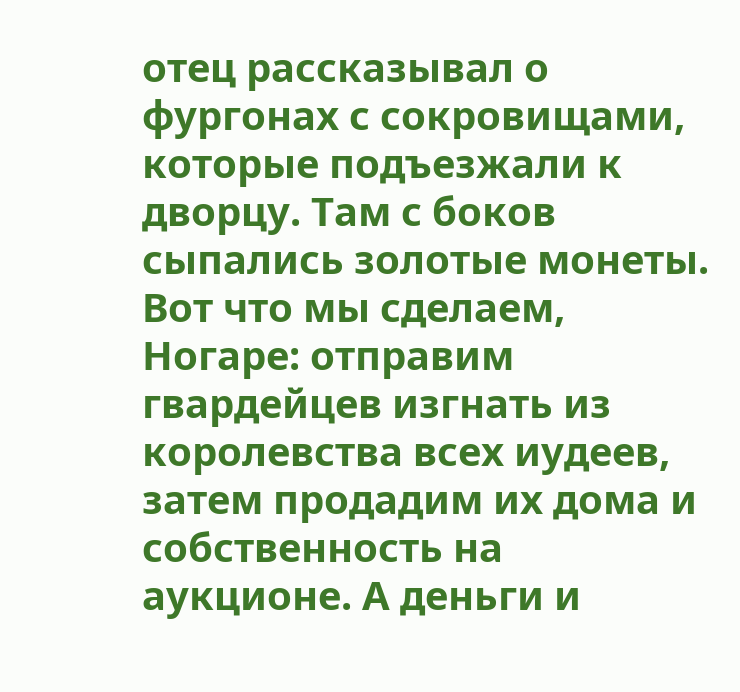отец рассказывал о фургонах с сокровищами, которые подъезжали к дворцу. Там с боков сыпались золотые монеты. Вот что мы сделаем, Ногаре: отправим гвардейцев изгнать из королевства всех иудеев, затем продадим их дома и собственность на аукционе. А деньги и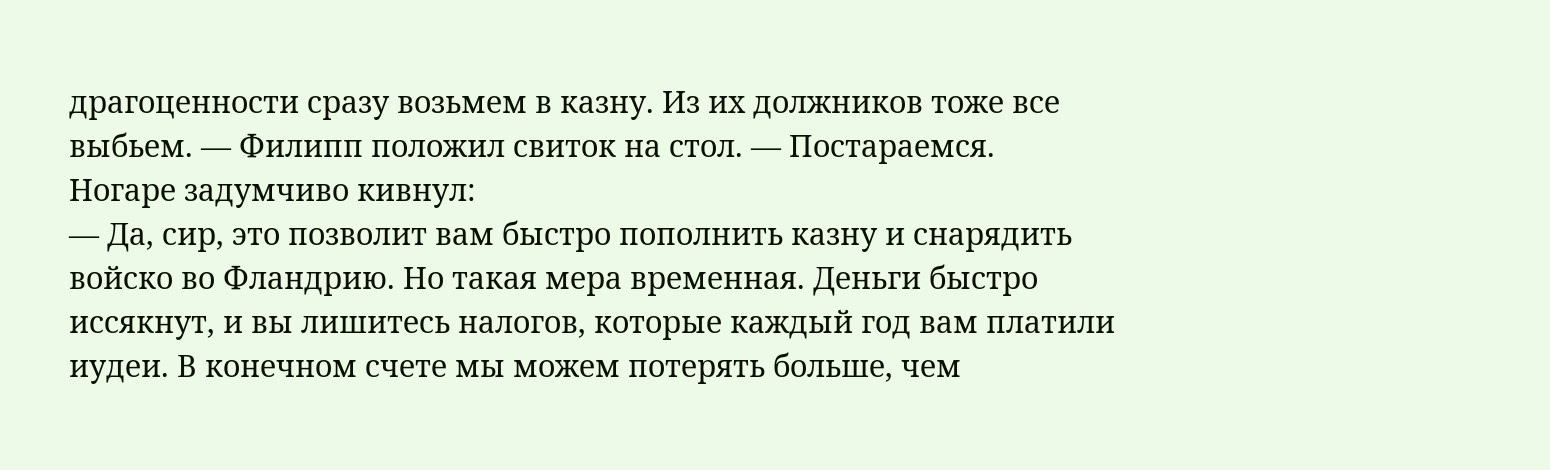драгоценности сразу возьмем в казну. Из их должников тоже все выбьем. — Филипп положил свиток на стол. — Постараемся.
Ногаре задумчиво кивнул:
— Да, сир, это позволит вам быстро пополнить казну и снарядить войско во Фландрию. Но такая мера временная. Деньги быстро иссякнут, и вы лишитесь налогов, которые каждый год вам платили иудеи. В конечном счете мы можем потерять больше, чем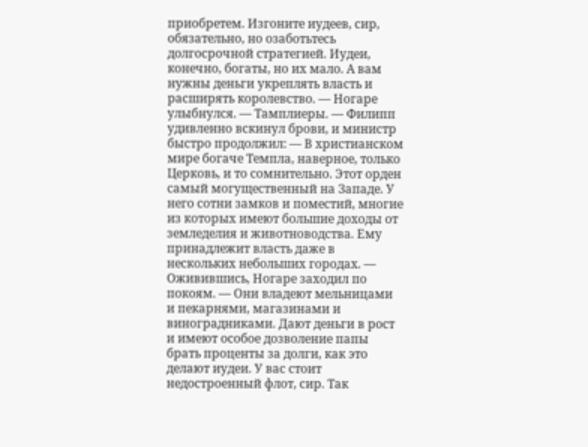приобретем. Изгоните иудеев, сир, обязательно, но озаботьтесь долгосрочной стратегией. Иудеи, конечно, богаты, но их мало. А вам нужны деньги укреплять власть и расширять королевство. — Ногаре улыбнулся. — Тамплиеры. — Филипп удивленно вскинул брови, и министр быстро продолжил: — В христианском мире богаче Темпла, наверное, только Церковь, и то сомнительно. Этот орден самый могущественный на Западе. У него сотни замков и поместий, многие из которых имеют большие доходы от земледелия и животноводства. Ему принадлежит власть даже в нескольких небольших городах. — Оживившись, Ногаре заходил по покоям. — Они владеют мельницами и пекарнями, магазинами и виноградниками. Дают деньги в рост и имеют особое дозволение папы брать проценты за долги, как это делают иудеи. У вас стоит недостроенный флот, сир. Так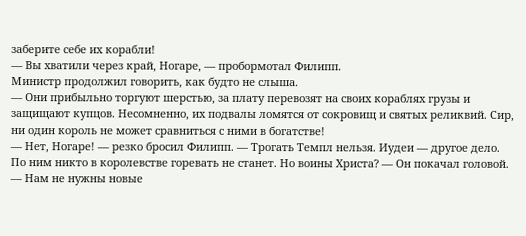заберите себе их корабли!
— Вы хватили через край, Ногаре, — пробормотал Филипп.
Министр продолжил говорить, как будто не слыша.
— Они прибыльно торгуют шерстью, за плату перевозят на своих кораблях грузы и защищают купцов. Несомненно, их подвалы ломятся от сокровищ и святых реликвий. Сир, ни один король не может сравниться с ними в богатстве!
— Нет, Ногаре! — резко бросил Филипп. — Трогать Темпл нельзя. Иудеи — другое дело. По ним никто в королевстве горевать не станет. Но воины Христа? — Он покачал головой. — Нам не нужны новые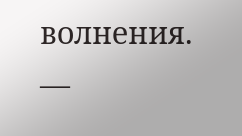волнения.
—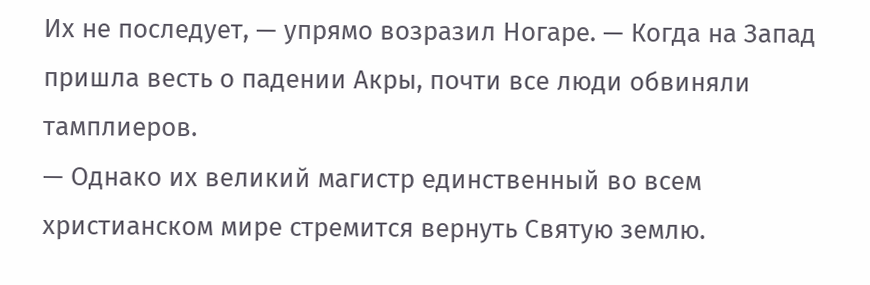Их не последует, — упрямо возразил Ногаре. — Когда на Запад пришла весть о падении Акры, почти все люди обвиняли тамплиеров.
— Однако их великий магистр единственный во всем христианском мире стремится вернуть Святую землю.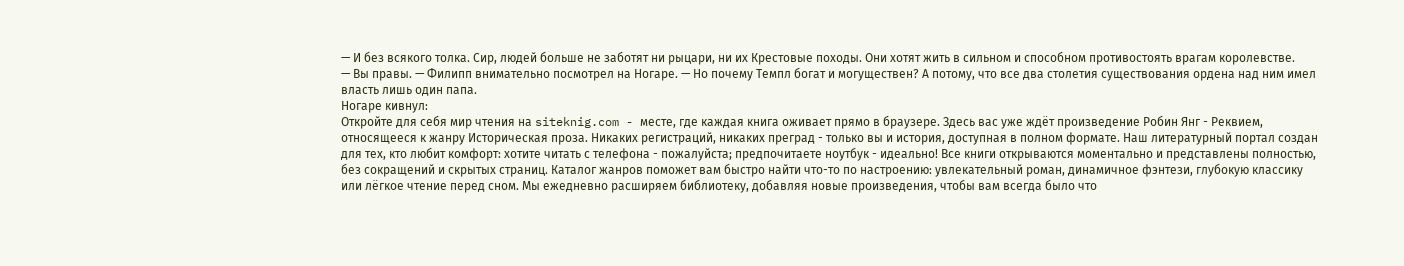— И без всякого толка. Сир, людей больше не заботят ни рыцари, ни их Крестовые походы. Они хотят жить в сильном и способном противостоять врагам королевстве.
— Вы правы. — Филипп внимательно посмотрел на Ногаре. — Но почему Темпл богат и могуществен? А потому, что все два столетия существования ордена над ним имел власть лишь один папа.
Ногаре кивнул:
Откройте для себя мир чтения на siteknig.com - месте, где каждая книга оживает прямо в браузере. Здесь вас уже ждёт произведение Робин Янг - Реквием, относящееся к жанру Историческая проза. Никаких регистраций, никаких преград - только вы и история, доступная в полном формате. Наш литературный портал создан для тех, кто любит комфорт: хотите читать с телефона - пожалуйста; предпочитаете ноутбук - идеально! Все книги открываются моментально и представлены полностью, без сокращений и скрытых страниц. Каталог жанров поможет вам быстро найти что-то по настроению: увлекательный роман, динамичное фэнтези, глубокую классику или лёгкое чтение перед сном. Мы ежедневно расширяем библиотеку, добавляя новые произведения, чтобы вам всегда было что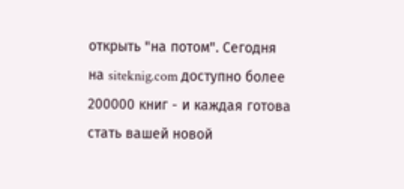открыть "на потом". Сегодня на siteknig.com доступно более 200000 книг - и каждая готова стать вашей новой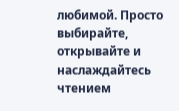любимой. Просто выбирайте, открывайте и наслаждайтесь чтением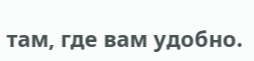там, где вам удобно.